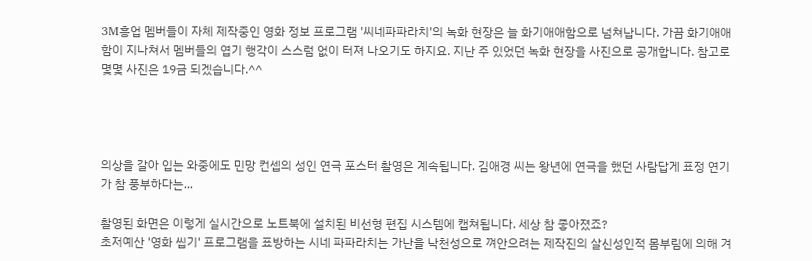3M흥업 멤버들이 자체 제작중인 영화 정보 프로그램 '씨네파파라치'의 녹화 현장은 늘 화기애애함으로 넘쳐납니다. 가끔 화기애애함이 지나쳐서 멤버들의 엽기 행각이 스스럼 없이 터져 나오기도 하지요. 지난 주 있었던 녹화 현장을 사진으로 공개합니다. 참고로 몇몇 사진은 19금 되겠습니다.^^




의상을 갈아 입는 와중에도 민망 컨셉의 성인 연극 포스터 촬영은 계속됩니다. 김애경 씨는 왕년에 연극을 했던 사람답게 표정 연기가 참 풍부하다는...

촬영된 화면은 이렇게 실시간으로 노트북에 설치된 비선형 편집 시스템에 캡쳐됩니다. 세상 참 좋아졌죠?
초저예산 '영화 씹기' 프로그램을 표방하는 시네 파파라치는 가난을 낙천성으로 껴안으려는 제작진의 살신성인적 몸부림에 의해 겨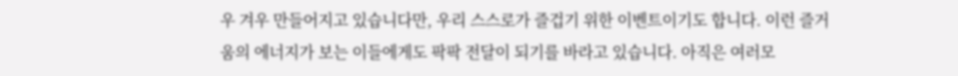우 겨우 만들어지고 있습니다만, 우리 스스로가 즐겁기 위한 이벤트이기도 합니다. 이런 즐거움의 에너지가 보는 이들에게도 팍팍 전달이 되기를 바라고 있습니다. 아직은 여러모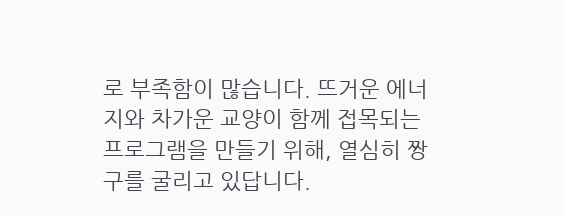로 부족함이 많습니다. 뜨거운 에너지와 차가운 교양이 함께 접목되는 프로그램을 만들기 위해, 열심히 짱구를 굴리고 있답니다.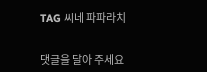TAG 씨네 파파라치


댓글을 달아 주세요